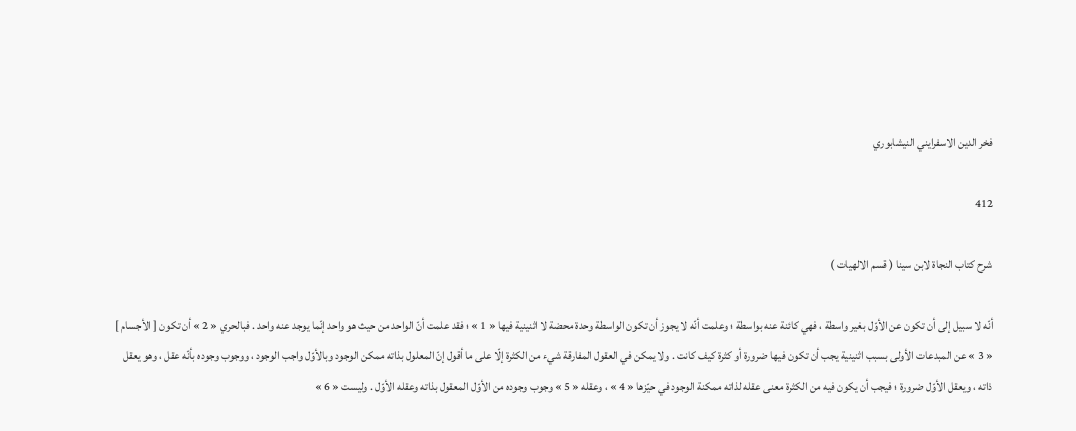فخر الدين الاسفرايني النيشابوري

412

شرح كتاب النجاة لابن سينا ( قسم الالهيات )

أنّه لا سبيل إلى أن تكون عن الأوّل بغير واسطة ، فهي كائنة عنه بواسطة ؛ وعلمت أنّه لا يجوز أن تكون الواسطة وحدة محضة لا اثنينية فيها « 1 » ؛ فقد علمت أنّ الواحد من حيث هو واحد إنّما يوجد عنه واحد . فبالحري « 2 » أن تكون [ الأجسام ] « 3 » عن المبدعات الأولى بسبب اثنينية يجب أن تكون فيها ضرورة أو كثرة كيف كانت . ولا يمكن في العقول المفارقة شيء من الكثرة إلّا على ما أقول إنّ المعلول بذاته ممكن الوجود وبالأوّل واجب الوجود ، ووجوب وجوده بأنّه عقل ، وهو يعقل ذاته ، ويعقل الأوّل ضرورة ؛ فيجب أن يكون فيه من الكثرة معنى عقله لذاته ممكنة الوجود في حيّزها « 4 » ، وعقله « 5 » وجوب وجوده من الأوّل المعقول بذاته وعقله الأوّل . وليست « 6 »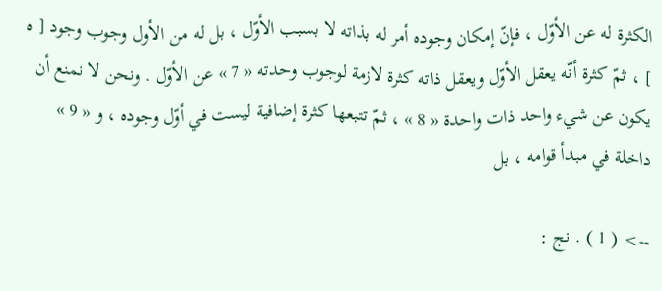الكثرة له عن الأوّل ، فإنّ إمكان وجوده أمر له بذاته لا بسبب الأوّل ، بل له من الأول وجوب وجود [ ه ] ، ثمّ كثرة أنّه يعقل الأوّل ويعقل ذاته كثرة لازمة لوجوب وحدته « 7 » عن الأوّل . ونحن لا نمنع أن يكون عن شيء واحد ذات واحدة « 8 » ، ثمّ تتبعها كثرة إضافية ليست في أوّل وجوده ، و « 9 » داخلة في مبدأ قوامه ، بل

--> ( 1 ) . نج :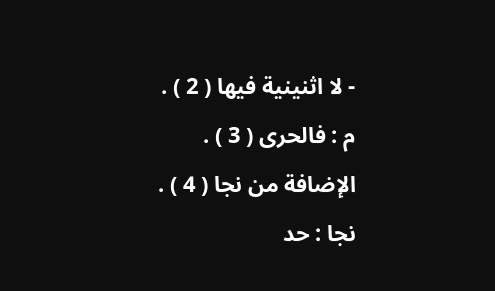- لا اثنينية فيها ( 2 ) . م : فالحرى ( 3 ) . الإضافة من نجا ( 4 ) . نجا : حد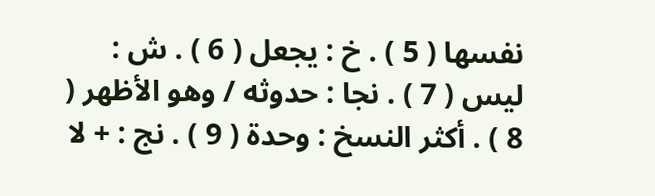نفسها ( 5 ) . خ : يجعل ( 6 ) . ش : ليس ( 7 ) . نجا : حدوثه / وهو الأظهر ( 8 ) . أكثر النسخ : وحدة ( 9 ) . نج : + لا